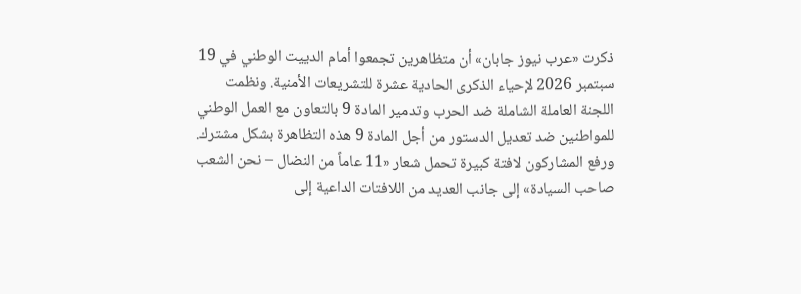ذكرت «عرب نيوز جابان» أن متظاهرين تجمعوا أمام الدييت الوطني في 19 سبتمبر 2026 لإحياء الذكرى الحادية عشرة للتشريعات الأمنية. ونظمت اللجنة العاملة الشاملة ضد الحرب وتدمير المادة 9 بالتعاون مع العمل الوطني للمواطنين ضد تعديل الدستور من أجل المادة 9 هذه التظاهرة بشكل مشترك.
ورفع المشاركون لافتة كبيرة تحمل شعار «11 عاماً من النضال – نحن الشعب صاحب السيادة» إلى جانب العديد من اللافتات الداعية إلى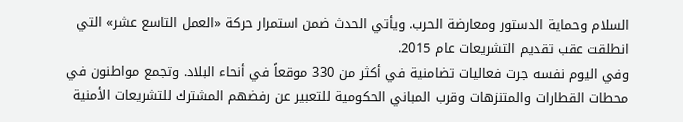السلام وحماية الدستور ومعارضة الحرب. ويأتي الحدث ضمن استمرار حركة «العمل التاسع عشر» التي انطلقت عقب تقديم التشريعات عام 2015.
وفي اليوم نفسه جرت فعاليات تضامنية في أكثر من 330 موقعاً في أنحاء البلاد. وتجمع مواطنون في محطات القطارات والمتنزهات وقرب المباني الحكومية للتعبير عن رفضهم المشترك للتشريعات الأمنية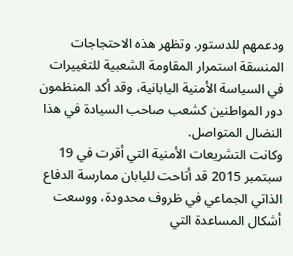ودعمهم للدستور. وتظهر هذه الاحتجاجات المنسقة استمرار المقاومة الشعبية للتغييرات في السياسة الأمنية اليابانية، وقد أكد المنظمون دور المواطنين كشعب صاحب السيادة في هذا النضال المتواصل.
وكانت التشريعات الأمنية التي أقرت في 19 سبتمبر 2015 قد أتاحت لليابان ممارسة الدفاع الذاتي الجماعي في ظروف محدودة، ووسعت أشكال المساعدة التي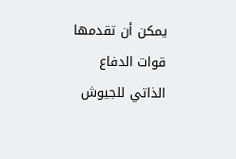يمكن أن تقدمها قوات الدفاع الذاتي للجيوش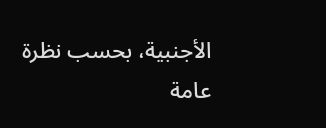الأجنبية، بحسب نظرة عامة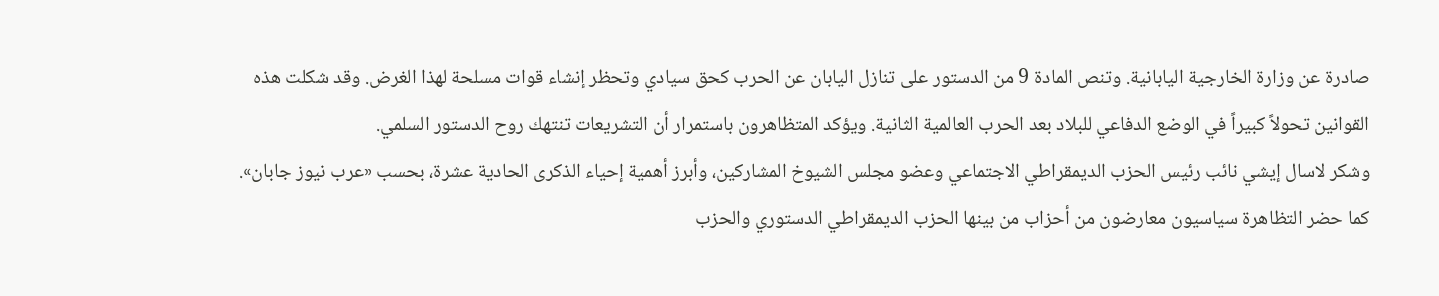صادرة عن وزارة الخارجية اليابانية. وتنص المادة 9 من الدستور على تنازل اليابان عن الحرب كحق سيادي وتحظر إنشاء قوات مسلحة لهذا الغرض. وقد شكلت هذه القوانين تحولاً كبيراً في الوضع الدفاعي للبلاد بعد الحرب العالمية الثانية. ويؤكد المتظاهرون باستمرار أن التشريعات تنتهك روح الدستور السلمي.
وشكر لاسال إيشي نائب رئيس الحزب الديمقراطي الاجتماعي وعضو مجلس الشيوخ المشاركين، وأبرز أهمية إحياء الذكرى الحادية عشرة، بحسب «عرب نيوز جابان». كما حضر التظاهرة سياسيون معارضون من أحزاب من بينها الحزب الديمقراطي الدستوري والحزب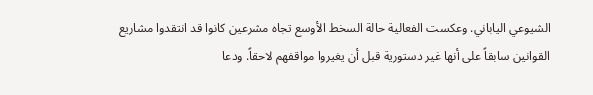الشيوعي الياباني. وعكست الفعالية حالة السخط الأوسع تجاه مشرعين كانوا قد انتقدوا مشاريع القوانين سابقاً على أنها غير دستورية قبل أن يغيروا مواقفهم لاحقاً. ودعا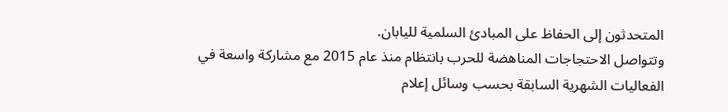المتحدثون إلى الحفاظ على المبادئ السلمية لليابان.
وتتواصل الاحتجاجات المناهضة للحرب بانتظام منذ عام 2015 مع مشاركة واسعة في الفعاليات الشهرية السابقة بحسب وسائل إعلام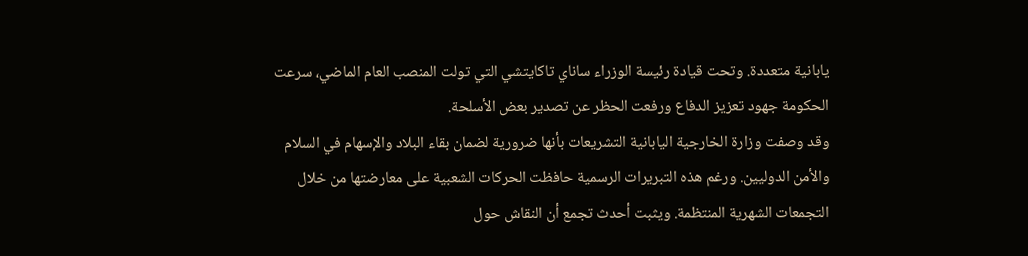يابانية متعددة. وتحت قيادة رئيسة الوزراء ساناي تاكايتشي التي تولت المنصب العام الماضي، سرعت الحكومة جهود تعزيز الدفاع ورفعت الحظر عن تصدير بعض الأسلحة.
وقد وصفت وزارة الخارجية اليابانية التشريعات بأنها ضرورية لضمان بقاء البلاد والإسهام في السلام والأمن الدوليين. ورغم هذه التبريرات الرسمية حافظت الحركات الشعبية على معارضتها من خلال التجمعات الشهرية المنتظمة. ويثبت أحدث تجمع أن النقاش حول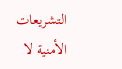التشريعات الأمنية لا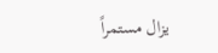يزال مستمراً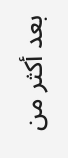بعد أكثر من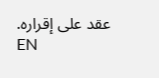عقد على إقراره.
EN